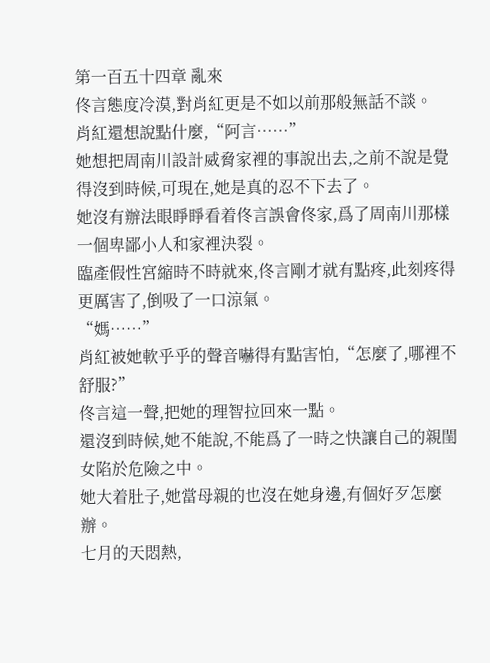第一百五十四章 亂來
佟言態度冷漠,對肖紅更是不如以前那般無話不談。
肖紅還想說點什麼,“阿言……”
她想把周南川設計威脅家裡的事說出去,之前不說是覺得沒到時候,可現在,她是真的忍不下去了。
她沒有辦法眼睜睜看着佟言誤會佟家,爲了周南川那樣一個卑鄙小人和家裡決裂。
臨產假性宮縮時不時就來,佟言剛才就有點疼,此刻疼得更厲害了,倒吸了一口涼氣。
“媽……”
肖紅被她軟乎乎的聲音嚇得有點害怕,“怎麼了,哪裡不舒服?”
佟言這一聲,把她的理智拉回來一點。
還沒到時候,她不能說,不能爲了一時之快讓自己的親閨女陷於危險之中。
她大着肚子,她當母親的也沒在她身邊,有個好歹怎麼辦。
七月的天悶熱,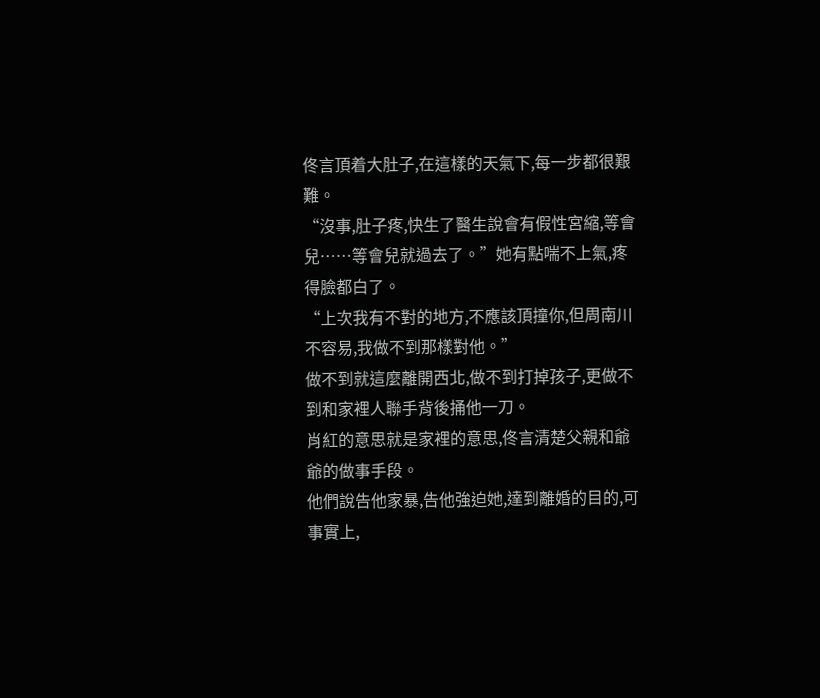佟言頂着大肚子,在這樣的天氣下,每一步都很艱難。
“沒事,肚子疼,快生了醫生說會有假性宮縮,等會兒……等會兒就過去了。”她有點喘不上氣,疼得臉都白了。
“上次我有不對的地方,不應該頂撞你,但周南川不容易,我做不到那樣對他。”
做不到就這麼離開西北,做不到打掉孩子,更做不到和家裡人聯手背後捅他一刀。
肖紅的意思就是家裡的意思,佟言清楚父親和爺爺的做事手段。
他們說告他家暴,告他強迫她,達到離婚的目的,可事實上,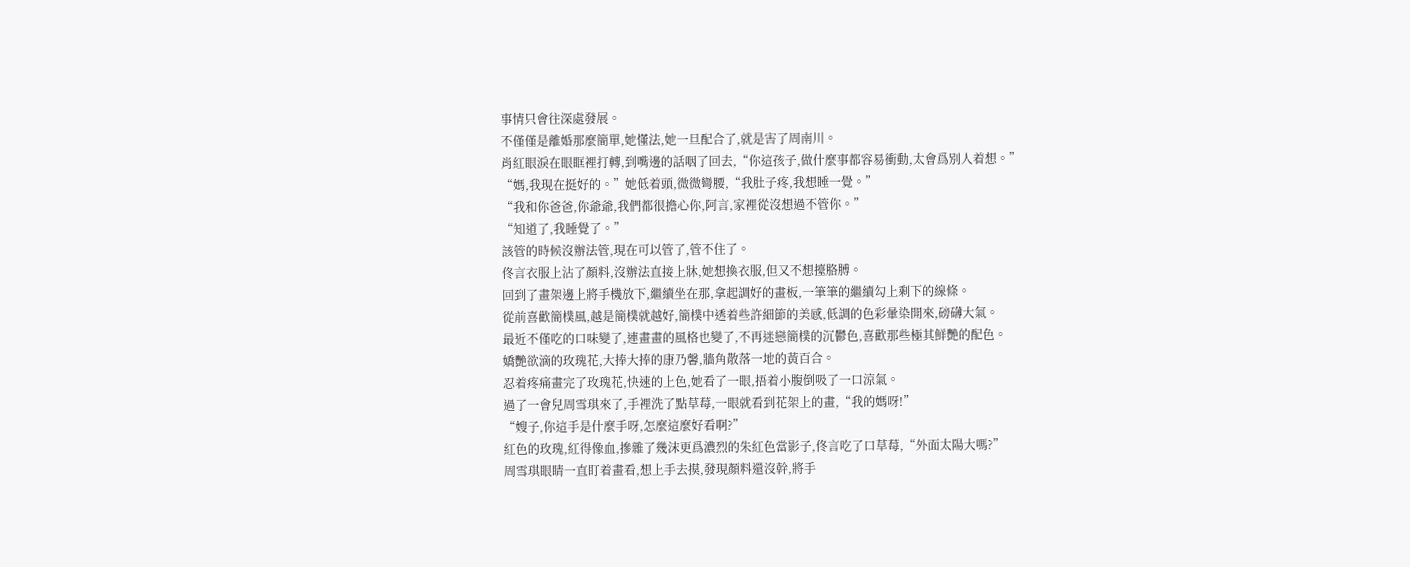事情只會往深處發展。
不僅僅是離婚那麼簡單,她懂法,她一旦配合了,就是害了周南川。
肖紅眼淚在眼眶裡打轉,到嘴邊的話咽了回去,“你這孩子,做什麼事都容易衝動,太會爲別人着想。”
“媽,我現在挺好的。”她低着頭,微微彎腰,“我肚子疼,我想睡一覺。”
“我和你爸爸,你爺爺,我們都很擔心你,阿言,家裡從沒想過不管你。”
“知道了,我睡覺了。”
該管的時候沒辦法管,現在可以管了,管不住了。
佟言衣服上沾了顏料,沒辦法直接上牀,她想換衣服,但又不想擡胳膊。
回到了畫架邊上將手機放下,繼續坐在那,拿起調好的畫板,一筆筆的繼續勾上剩下的線條。
從前喜歡簡樸風,越是簡樸就越好,簡樸中透着些許細節的美感,低調的色彩暈染開來,磅礴大氣。
最近不僅吃的口味變了,連畫畫的風格也變了,不再迷戀簡樸的沉鬱色,喜歡那些極其鮮艷的配色。
嬌艷欲滴的玫瑰花,大捧大捧的康乃馨,牆角散落一地的黃百合。
忍着疼痛畫完了玫瑰花,快速的上色,她看了一眼,捂着小腹倒吸了一口涼氣。
過了一會兒周雪琪來了,手裡洗了點草莓,一眼就看到花架上的畫,“我的媽呀!”
“嫂子,你這手是什麼手呀,怎麼這麼好看啊?”
紅色的玫瑰,紅得像血,摻雜了幾沫更爲濃烈的朱紅色當影子,佟言吃了口草莓,“外面太陽大嗎?”
周雪琪眼睛一直盯着畫看,想上手去摸,發現顏料還沒幹,將手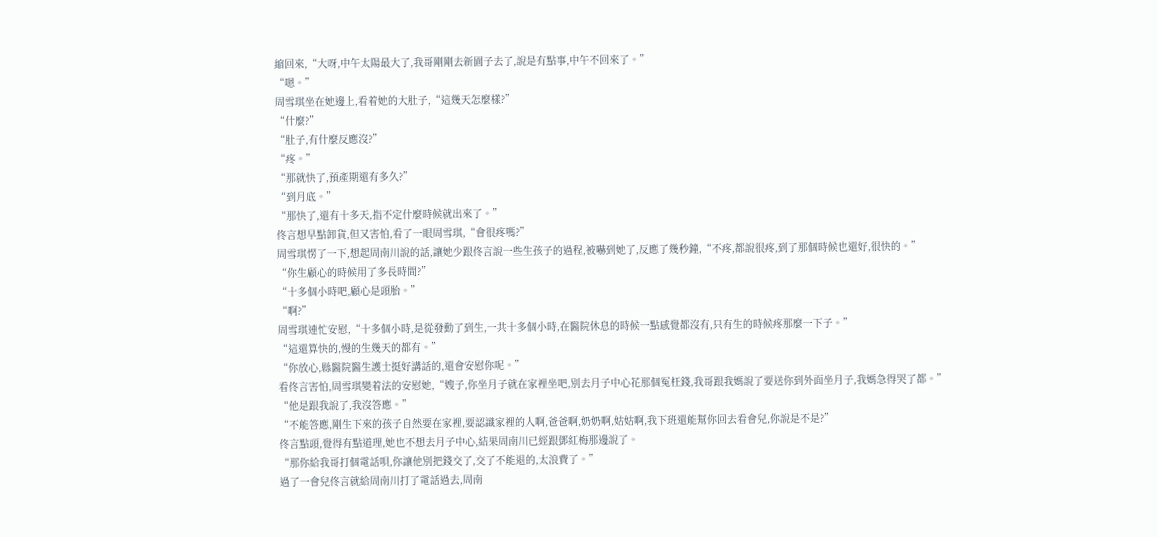縮回來,“大呀,中午太陽最大了,我哥剛剛去新園子去了,說是有點事,中午不回來了。”
“嗯。”
周雪琪坐在她邊上,看着她的大肚子,“這幾天怎麼樣?”
“什麼?”
“肚子,有什麼反應沒?”
“疼。”
“那就快了,預產期還有多久?”
“到月底。”
“那快了,還有十多天,指不定什麼時候就出來了。”
佟言想早點卸貨,但又害怕,看了一眼周雪琪,“會很疼嗎?”
周雪琪愣了一下,想起周南川說的話,讓她少跟佟言說一些生孩子的過程,被嚇到她了,反應了幾秒鐘,“不疼,都說很疼,到了那個時候也還好,很快的。”
“你生顧心的時候用了多長時間?”
“十多個小時吧,顧心是頭胎。”
“啊?”
周雪琪連忙安慰,“十多個小時,是從發動了到生,一共十多個小時,在醫院休息的時候一點感覺都沒有,只有生的時候疼那麼一下子。”
“這還算快的,慢的生幾天的都有。”
“你放心,縣醫院醫生護士挺好講話的,還會安慰你呢。”
看佟言害怕,周雪琪變着法的安慰她,“嫂子,你坐月子就在家裡坐吧,別去月子中心花那個冤枉錢,我哥跟我媽說了要送你到外面坐月子,我媽急得哭了都。”
“他是跟我說了,我沒答應。”
“不能答應,剛生下來的孩子自然要在家裡,要認識家裡的人啊,爸爸啊,奶奶啊,姑姑啊,我下班還能幫你回去看會兒,你說是不是?”
佟言點頭,覺得有點道理,她也不想去月子中心,結果周南川已經跟鄧紅梅那邊說了。
“那你給我哥打個電話唄,你讓他別把錢交了,交了不能退的,太浪費了。”
過了一會兒佟言就給周南川打了電話過去,周南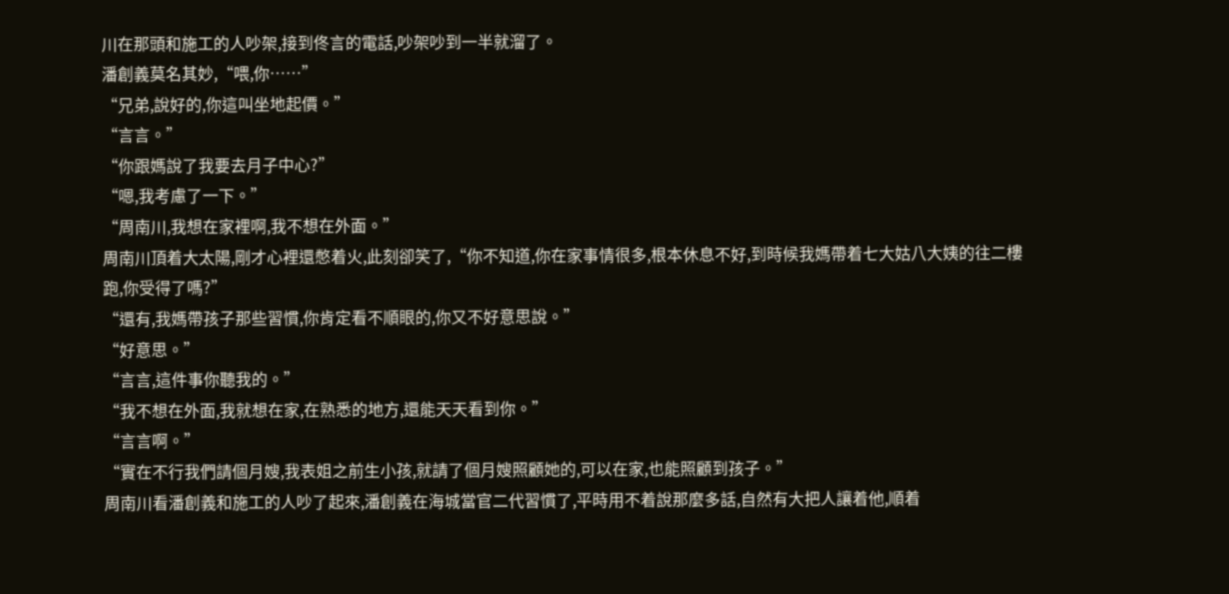川在那頭和施工的人吵架,接到佟言的電話,吵架吵到一半就溜了。
潘創義莫名其妙,“喂,你……”
“兄弟,說好的,你這叫坐地起價。”
“言言。”
“你跟媽說了我要去月子中心?”
“嗯,我考慮了一下。”
“周南川,我想在家裡啊,我不想在外面。”
周南川頂着大太陽,剛才心裡還憋着火,此刻卻笑了,“你不知道,你在家事情很多,根本休息不好,到時候我媽帶着七大姑八大姨的往二樓跑,你受得了嗎?”
“還有,我媽帶孩子那些習慣,你肯定看不順眼的,你又不好意思說。”
“好意思。”
“言言,這件事你聽我的。”
“我不想在外面,我就想在家,在熟悉的地方,還能天天看到你。”
“言言啊。”
“實在不行我們請個月嫂,我表姐之前生小孩,就請了個月嫂照顧她的,可以在家,也能照顧到孩子。”
周南川看潘創義和施工的人吵了起來,潘創義在海城當官二代習慣了,平時用不着說那麼多話,自然有大把人讓着他,順着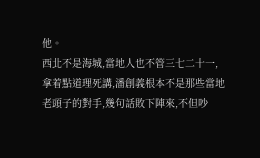他。
西北不是海城,當地人也不管三七二十一,拿着點道理死講,潘創義根本不是那些當地老頭子的對手,幾句話敗下陣來,不但吵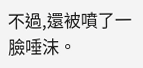不過,還被噴了一臉唾沫。